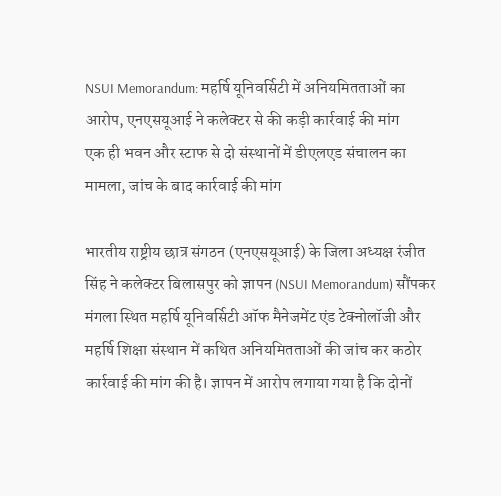NSUI Memorandum: महर्षि यूनिवर्सिटी में अनियमितताओं का आरोप, एनएसयूआई ने कलेक्टर से की कड़ी कार्रवाई की मांग
एक ही भवन और स्टाफ से दो संस्थानों में डीएलएड संचालन का मामला, जांच के बाद कार्रवाई की मांग

भारतीय राष्ट्रीय छात्र संगठन (एनएसयूआई) के जिला अध्यक्ष रंजीत सिंह ने कलेक्टर बिलासपुर को ज्ञापन (NSUI Memorandum) सौंपकर मंगला स्थित महर्षि यूनिवर्सिटी ऑफ मैनेजमेंट एंड टेक्नोलॉजी और महर्षि शिक्षा संस्थान में कथित अनियमितताओं की जांच कर कठोर कार्रवाई की मांग की है। ज्ञापन में आरोप लगाया गया है कि दोनों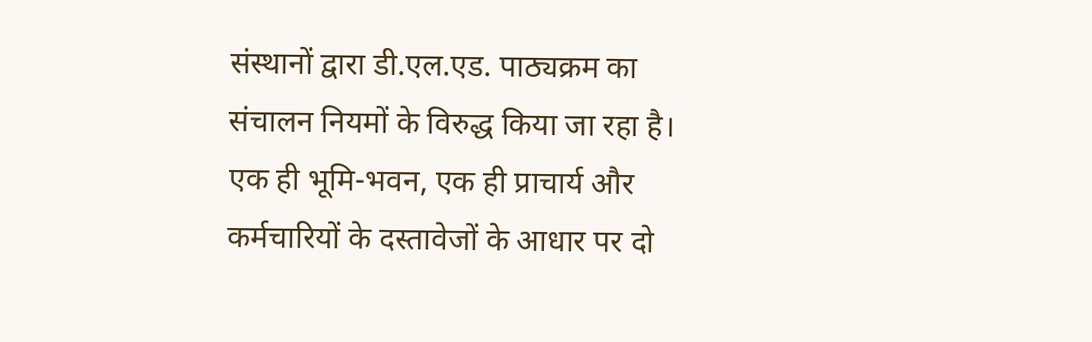संस्थानों द्वारा डी.एल.एड. पाठ्यक्रम का संचालन नियमों के विरुद्ध किया जा रहा है। एक ही भूमि-भवन, एक ही प्राचार्य और कर्मचारियों के दस्तावेजों के आधार पर दो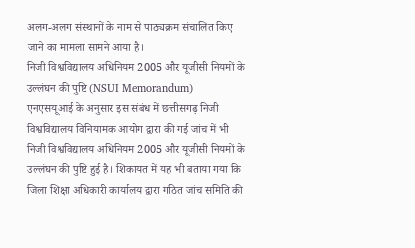अलग-अलग संस्थानों के नाम से पाठ्यक्रम संचालित किए जाने का मामला सामने आया है।
निजी विश्वविद्यालय अधिनियम 2005 और यूजीसी नियमों के उल्लंघन की पुष्टि (NSUI Memorandum)
एनएसयूआई के अनुसार इस संबंध में छत्तीसगढ़ निजी विश्वविद्यालय विनियामक आयोग द्वारा की गई जांच में भी निजी विश्वविद्यालय अधिनियम 2005 और यूजीसी नियमों के उल्लंघन की पुष्टि हुई है। शिकायत में यह भी बताया गया कि जिला शिक्षा अधिकारी कार्यालय द्वारा गठित जांच समिति की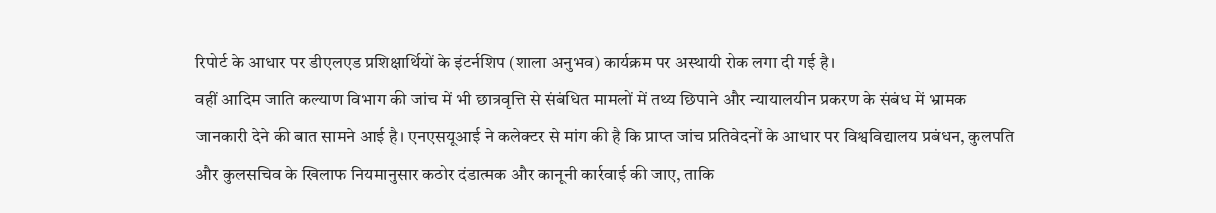रिपोर्ट के आधार पर डीएलएड प्रशिक्षार्थियों के इंटर्नशिप (शाला अनुभव) कार्यक्रम पर अस्थायी रोक लगा दी गई है।
वहीं आदिम जाति कल्याण विभाग की जांच में भी छात्रवृत्ति से संबंधित मामलों में तथ्य छिपाने और न्यायालयीन प्रकरण के संबंध में भ्रामक जानकारी देने की बात सामने आई है। एनएसयूआई ने कलेक्टर से मांग की है कि प्राप्त जांच प्रतिवेदनों के आधार पर विश्वविद्यालय प्रबंधन, कुलपति और कुलसचिव के खिलाफ नियमानुसार कठोर दंडात्मक और कानूनी कार्रवाई की जाए, ताकि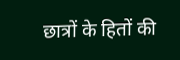छात्रों के हितों की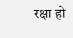रक्षा हो